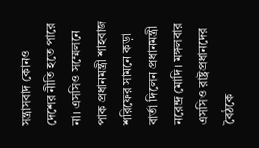সন্ত্রাসবাদ কোনও দেশের নীতি হতে পারে না। এসসিও সম্মেলনে পাক প্রধানমন্ত্রী শাহবাজ শরিফের সামনে কড়া বার্তা দিলেন প্রধানমন্ত্রী নরেন্দ্র মোদি। মঙ্গলবার এসসিও রাষ্ট্রপ্রধানদের বৈঠকে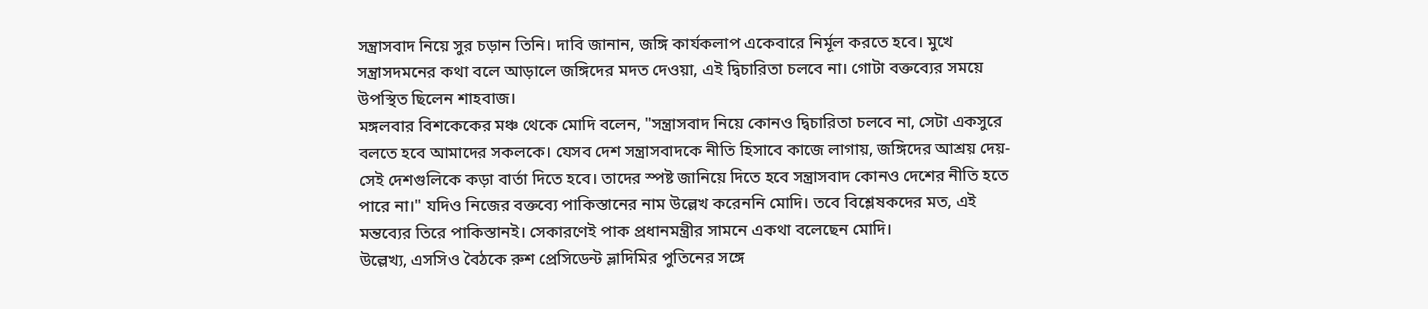সন্ত্রাসবাদ নিয়ে সুর চড়ান তিনি। দাবি জানান, জঙ্গি কার্যকলাপ একেবারে নির্মূল করতে হবে। মুখে সন্ত্রাসদমনের কথা বলে আড়ালে জঙ্গিদের মদত দেওয়া, এই দ্বিচারিতা চলবে না। গোটা বক্তব্যের সময়ে উপস্থিত ছিলেন শাহবাজ।
মঙ্গলবার বিশকেকের মঞ্চ থেকে মোদি বলেন, "সন্ত্রাসবাদ নিয়ে কোনও দ্বিচারিতা চলবে না, সেটা একসুরে বলতে হবে আমাদের সকলকে। যেসব দেশ সন্ত্রাসবাদকে নীতি হিসাবে কাজে লাগায়, জঙ্গিদের আশ্রয় দেয়-সেই দেশগুলিকে কড়া বার্তা দিতে হবে। তাদের স্পষ্ট জানিয়ে দিতে হবে সন্ত্রাসবাদ কোনও দেশের নীতি হতে পারে না।" যদিও নিজের বক্তব্যে পাকিস্তানের নাম উল্লেখ করেননি মোদি। তবে বিশ্লেষকদের মত, এই মন্তব্যের তিরে পাকিস্তানই। সেকারণেই পাক প্রধানমন্ত্রীর সামনে একথা বলেছেন মোদি।
উল্লেখ্য, এসসিও বৈঠকে রুশ প্রেসিডেন্ট ভ্লাদিমির পুতিনের সঙ্গে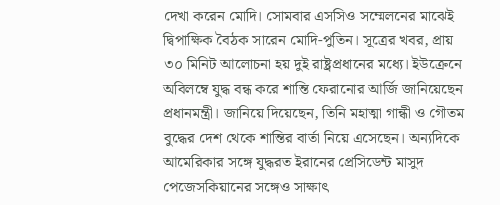দেখা করেন মোদি। সোমবার এসসিও সম্মেলনের মাঝেই দ্বিপাক্ষিক বৈঠক সারেন মোদি-পুতিন। সূত্রের খবর, প্রায় ৩০ মিনিট আলোচনা হয় দুই রাষ্ট্রপ্রধানের মধ্যে। ইউক্রেনে অবিলম্বে যুদ্ধ বন্ধ করে শান্তি ফেরানোর আর্জি জানিয়েছেন প্রধানমন্ত্রী। জানিয়ে দিয়েছেন, তিনি মহাত্মা গান্ধী ও গৌতম বুদ্ধের দেশ থেকে শান্তির বার্তা নিয়ে এসেছেন। অন্যদিকে আমেরিকার সঙ্গে যুদ্ধরত ইরানের প্রেসিডেন্ট মাসুদ পেজেসকিয়ানের সঙ্গেও সাক্ষাৎ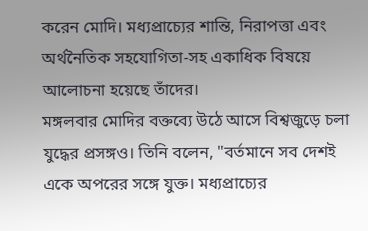করেন মোদি। মধ্যপ্রাচ্যের শান্তি, নিরাপত্তা এবং অর্থনৈতিক সহযোগিতা-সহ একাধিক বিষয়ে আলোচনা হয়েছে তাঁদের।
মঙ্গলবার মোদির বক্তব্যে উঠে আসে বিশ্বজুড়ে চলা যুদ্ধের প্রসঙ্গও। তিনি বলেন, "বর্তমানে সব দেশই একে অপরের সঙ্গে যুক্ত। মধ্যপ্রাচ্যের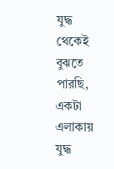যুদ্ধ থেকেই বুঝতে পারছি, একটা এলাকায় যুদ্ধ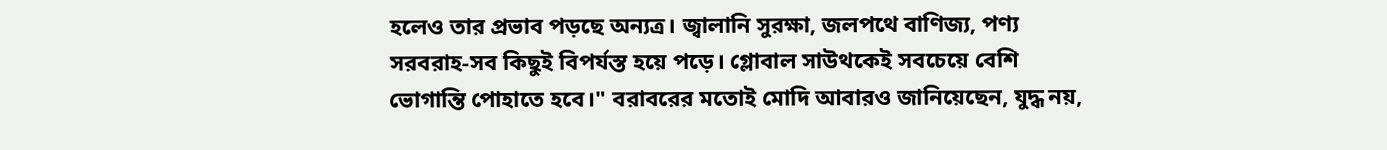হলেও তার প্রভাব পড়ছে অন্যত্র। জ্বালানি সুরক্ষা, জলপথে বাণিজ্য, পণ্য সরবরাহ-সব কিছুই বিপর্যস্ত হয়ে পড়ে। গ্লোবাল সাউথকেই সবচেয়ে বেশি ভোগান্তি পোহাতে হবে।" বরাবরের মতোই মোদি আবারও জানিয়েছেন, যুদ্ধ নয়,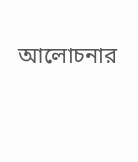আলোচনার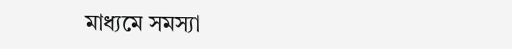মাধ্যমে সমস্যা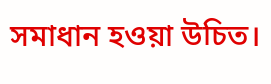সমাধান হওয়া উচিত।